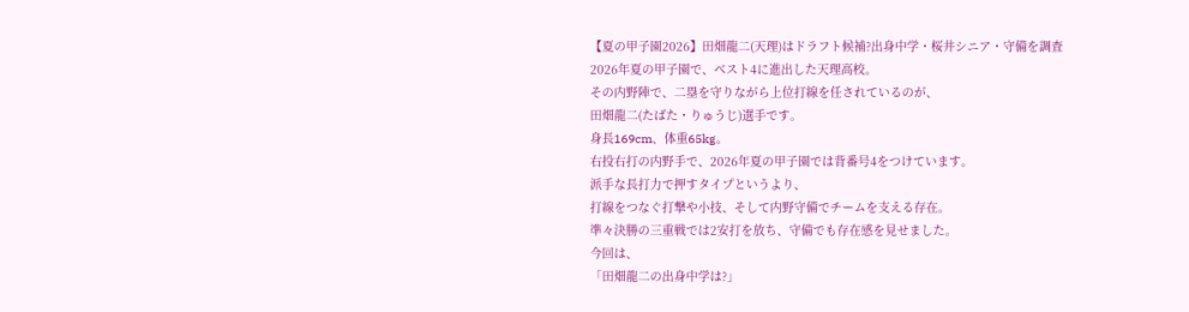【夏の甲子園2026】田畑龍二(天理)はドラフト候補?出身中学・桜井シニア・守備を調査
2026年夏の甲子園で、ベスト4に進出した天理高校。
その内野陣で、二塁を守りながら上位打線を任されているのが、
田畑龍二(たばた・りゅうじ)選手です。
身長169cm、体重65kg。
右投右打の内野手で、2026年夏の甲子園では背番号4をつけています。
派手な長打力で押すタイプというより、
打線をつなぐ打撃や小技、そして内野守備でチームを支える存在。
準々決勝の三重戦では2安打を放ち、守備でも存在感を見せました。
今回は、
「田畑龍二の出身中学は?」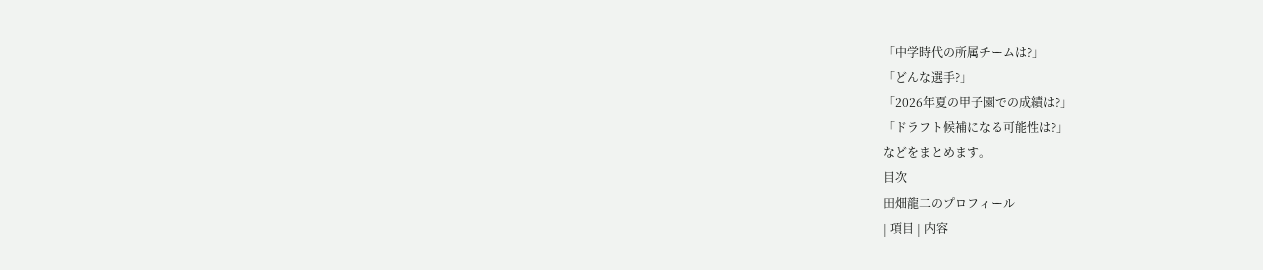「中学時代の所属チームは?」
「どんな選手?」
「2026年夏の甲子園での成績は?」
「ドラフト候補になる可能性は?」
などをまとめます。
目次
田畑龍二のプロフィール
| 項目 | 内容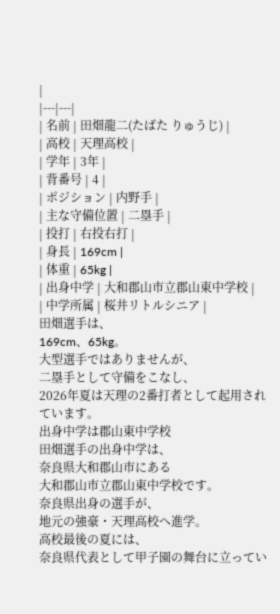|
|---|---|
| 名前 | 田畑龍二(たばた りゅうじ) |
| 高校 | 天理高校 |
| 学年 | 3年 |
| 背番号 | 4 |
| ポジション | 内野手 |
| 主な守備位置 | 二塁手 |
| 投打 | 右投右打 |
| 身長 | 169cm |
| 体重 | 65kg |
| 出身中学 | 大和郡山市立郡山東中学校 |
| 中学所属 | 桜井リトルシニア |
田畑選手は、
169cm、65kg。
大型選手ではありませんが、
二塁手として守備をこなし、
2026年夏は天理の2番打者として起用されています。
出身中学は郡山東中学校
田畑選手の出身中学は、
奈良県大和郡山市にある
大和郡山市立郡山東中学校です。
奈良県出身の選手が、
地元の強豪・天理高校へ進学。
高校最後の夏には、
奈良県代表として甲子園の舞台に立ってい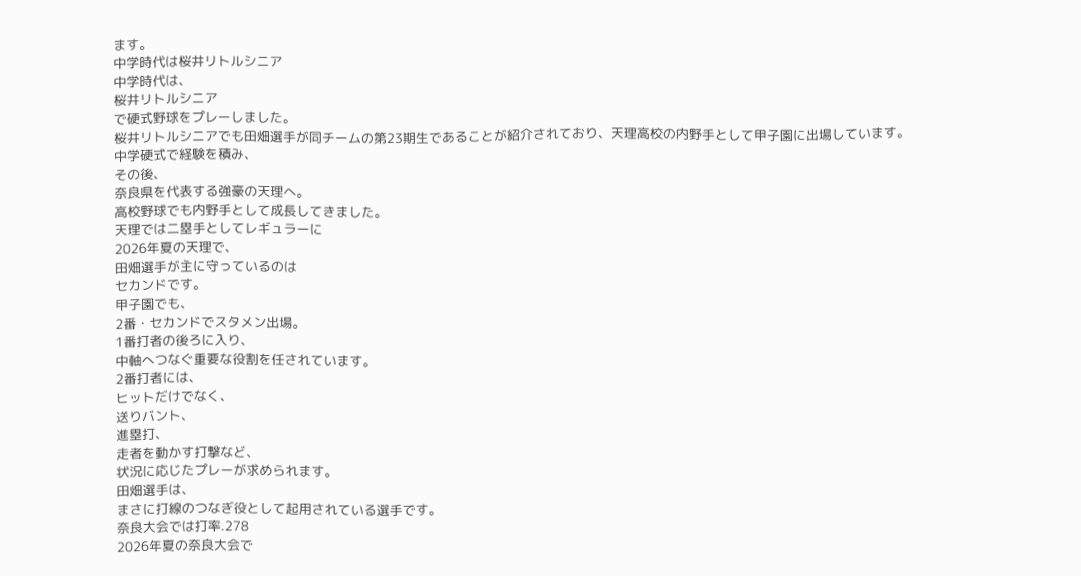ます。
中学時代は桜井リトルシニア
中学時代は、
桜井リトルシニア
で硬式野球をプレーしました。
桜井リトルシニアでも田畑選手が同チームの第23期生であることが紹介されており、天理高校の内野手として甲子園に出場しています。
中学硬式で経験を積み、
その後、
奈良県を代表する強豪の天理へ。
高校野球でも内野手として成長してきました。
天理では二塁手としてレギュラーに
2026年夏の天理で、
田畑選手が主に守っているのは
セカンドです。
甲子園でも、
2番・セカンドでスタメン出場。
1番打者の後ろに入り、
中軸へつなぐ重要な役割を任されています。
2番打者には、
ヒットだけでなく、
送りバント、
進塁打、
走者を動かす打撃など、
状況に応じたプレーが求められます。
田畑選手は、
まさに打線のつなぎ役として起用されている選手です。
奈良大会では打率.278
2026年夏の奈良大会で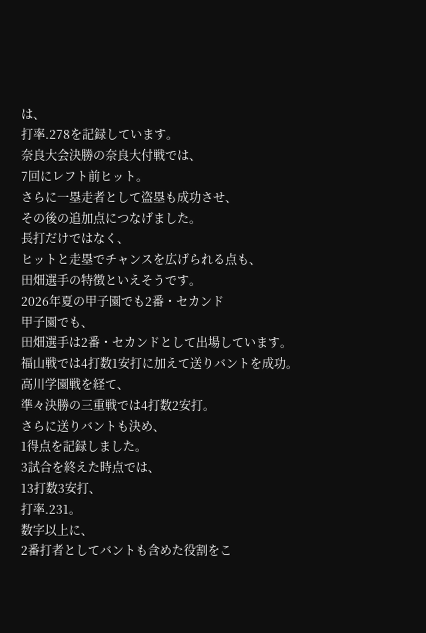は、
打率.278を記録しています。
奈良大会決勝の奈良大付戦では、
7回にレフト前ヒット。
さらに一塁走者として盗塁も成功させ、
その後の追加点につなげました。
長打だけではなく、
ヒットと走塁でチャンスを広げられる点も、
田畑選手の特徴といえそうです。
2026年夏の甲子園でも2番・セカンド
甲子園でも、
田畑選手は2番・セカンドとして出場しています。
福山戦では4打数1安打に加えて送りバントを成功。
高川学園戦を経て、
準々決勝の三重戦では4打数2安打。
さらに送りバントも決め、
1得点を記録しました。
3試合を終えた時点では、
13打数3安打、
打率.231。
数字以上に、
2番打者としてバントも含めた役割をこ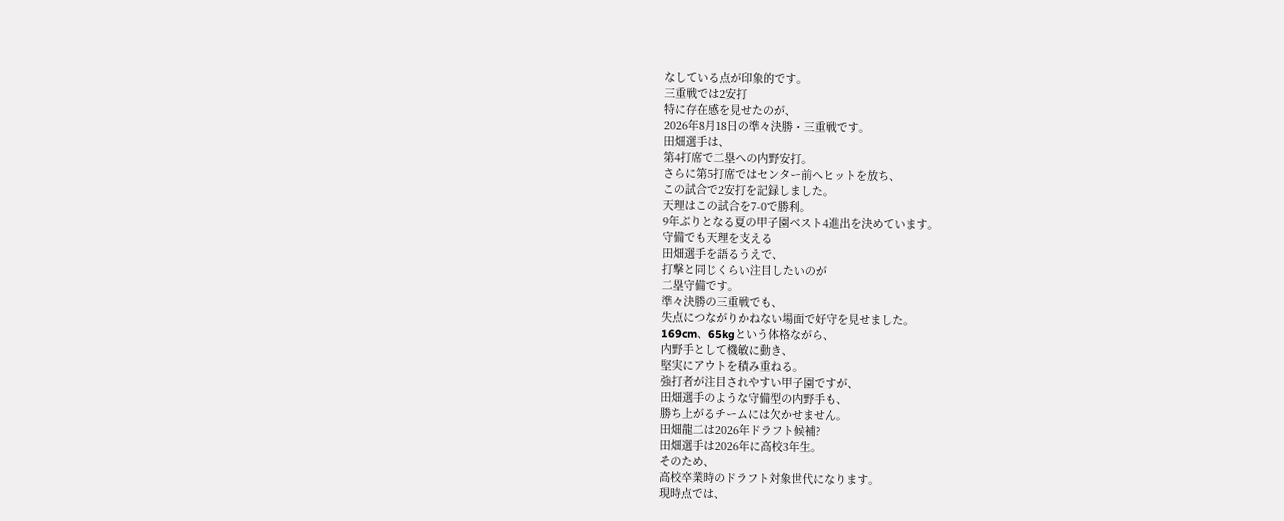なしている点が印象的です。
三重戦では2安打
特に存在感を見せたのが、
2026年8月18日の準々決勝・三重戦です。
田畑選手は、
第4打席で二塁への内野安打。
さらに第5打席ではセンター前へヒットを放ち、
この試合で2安打を記録しました。
天理はこの試合を7-0で勝利。
9年ぶりとなる夏の甲子園ベスト4進出を決めています。
守備でも天理を支える
田畑選手を語るうえで、
打撃と同じくらい注目したいのが
二塁守備です。
準々決勝の三重戦でも、
失点につながりかねない場面で好守を見せました。
169cm、65kgという体格ながら、
内野手として機敏に動き、
堅実にアウトを積み重ねる。
強打者が注目されやすい甲子園ですが、
田畑選手のような守備型の内野手も、
勝ち上がるチームには欠かせません。
田畑龍二は2026年ドラフト候補?
田畑選手は2026年に高校3年生。
そのため、
高校卒業時のドラフト対象世代になります。
現時点では、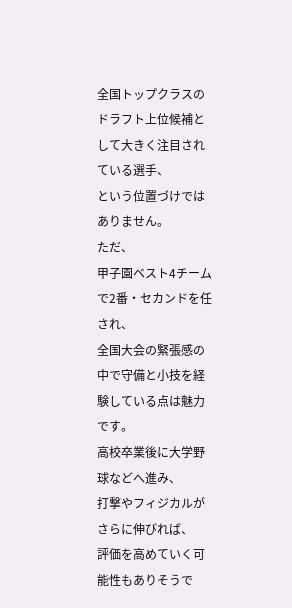全国トップクラスのドラフト上位候補として大きく注目されている選手、
という位置づけではありません。
ただ、
甲子園ベスト4チームで2番・セカンドを任され、
全国大会の緊張感の中で守備と小技を経験している点は魅力です。
高校卒業後に大学野球などへ進み、
打撃やフィジカルがさらに伸びれば、
評価を高めていく可能性もありそうで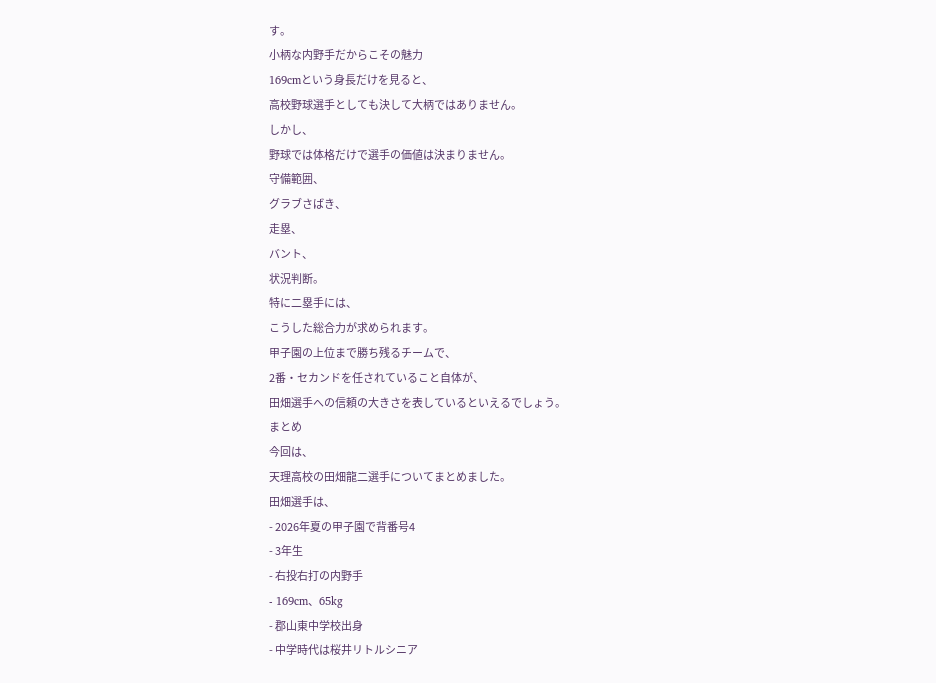す。
小柄な内野手だからこその魅力
169cmという身長だけを見ると、
高校野球選手としても決して大柄ではありません。
しかし、
野球では体格だけで選手の価値は決まりません。
守備範囲、
グラブさばき、
走塁、
バント、
状況判断。
特に二塁手には、
こうした総合力が求められます。
甲子園の上位まで勝ち残るチームで、
2番・セカンドを任されていること自体が、
田畑選手への信頼の大きさを表しているといえるでしょう。
まとめ
今回は、
天理高校の田畑龍二選手についてまとめました。
田畑選手は、
- 2026年夏の甲子園で背番号4
- 3年生
- 右投右打の内野手
- 169cm、65kg
- 郡山東中学校出身
- 中学時代は桜井リトルシニア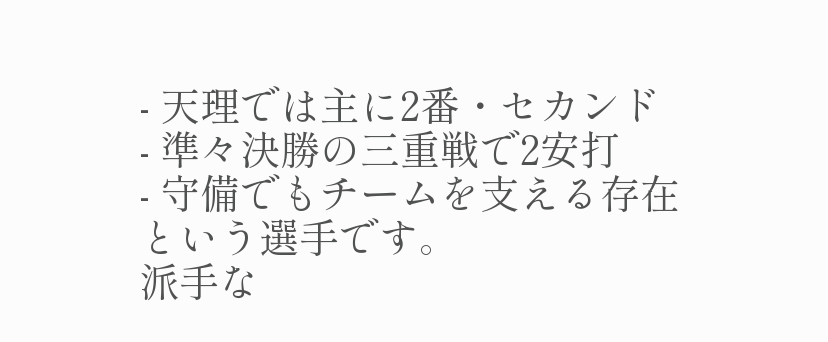- 天理では主に2番・セカンド
- 準々決勝の三重戦で2安打
- 守備でもチームを支える存在
という選手です。
派手な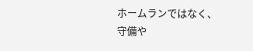ホームランではなく、
守備や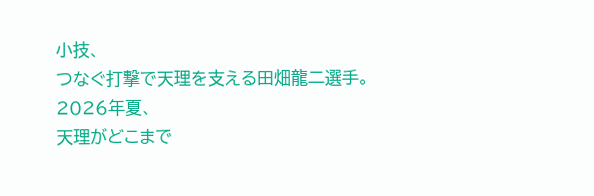小技、
つなぐ打撃で天理を支える田畑龍二選手。
2026年夏、
天理がどこまで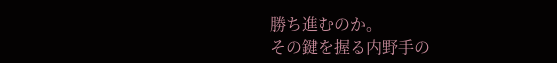勝ち進むのか。
その鍵を握る内野手の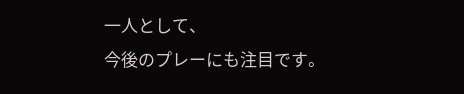一人として、
今後のプレーにも注目です。